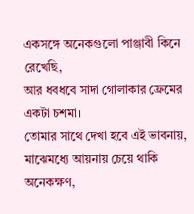একসঙ্গে অনেকগুলো পাঞ্জাবী কিনে রেখেছি,
আর ধবধবে সাদা গোলাকার ফ্রেমের একটা চশমা।
তোমার সাথে দেখা হবে এই ভাবনায়,
মাঝেমধ্যে আয়নায় চেয়ে থাকি অনেকক্ষণ,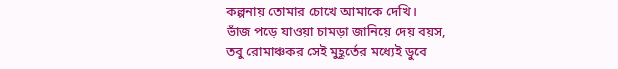কল্পনায় তোমার চোখে আমাকে দেখি।
ভাঁজ পড়ে যাওয়া চামড়া জানিয়ে দেয় বয়স,
তবু রোমাঞ্চকর সেই মুহূর্তের মধ্যেই ডুবে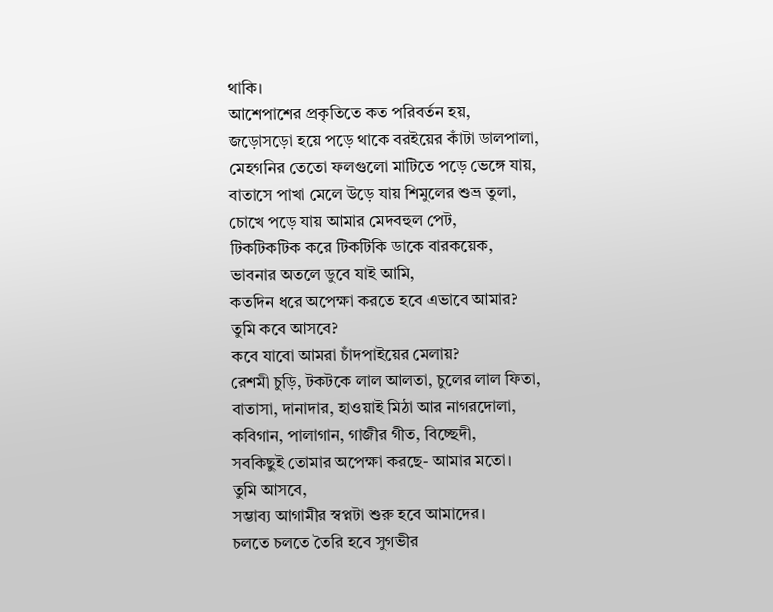থাকি।
আশেপাশের প্রকৃতিতে কত পরিবর্তন হয়,
জড়োসড়ো হয়ে পড়ে থাকে বরইয়ের কাঁটা ডালপালা,
মেহগনির তেতো ফলগুলো মাটিতে পড়ে ভেঙ্গে যায়,
বাতাসে পাখা মেলে উড়ে যায় শিমুলের শুভ্র তুলা,
চোখে পড়ে যায় আমার মেদবহুল পেট,
টিকটিকটিক করে টিকটিকি ডাকে বারকয়েক,
ভাবনার অতলে ডুবে যাই আমি,
কতদিন ধরে অপেক্ষা করতে হবে এভাবে আমার?
তুমি কবে আসবে?
কবে যাবো আমরা চাঁদপাইয়ের মেলায়?
রেশমী চুড়ি, টকটকে লাল আলতা, চুলের লাল ফিতা,
বাতাসা, দানাদার, হাওয়াই মিঠা আর নাগরদোলা,
কবিগান, পালাগান, গাজীর গীত, বিচ্ছেদী,
সবকিছুই তোমার অপেক্ষা করছে- আমার মতো।
তুমি আসবে,
সম্ভাব্য আগামীর স্বপ্নটা শুরু হবে আমাদের।
চলতে চলতে তৈরি হবে সুগভীর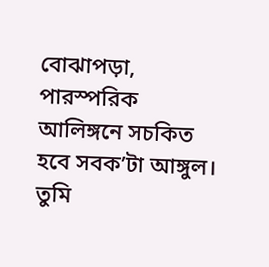বোঝাপড়া,
পারস্পরিক আলিঙ্গনে সচকিত হবে সবক’টা আঙ্গুল।
তুমি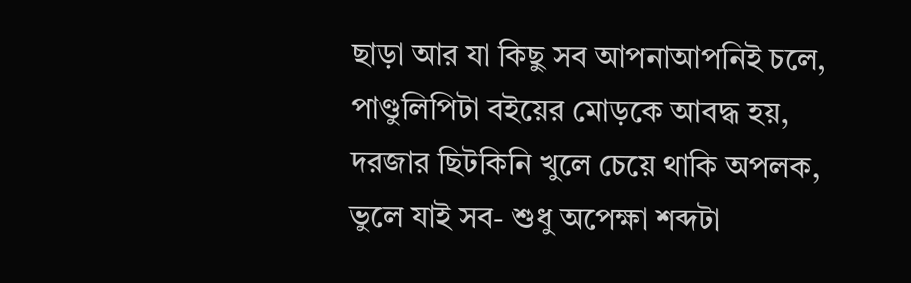ছাড়া আর যা কিছু সব আপনাআপনিই চলে,
পাণ্ডুলিপিটা বইয়ের মোড়কে আবদ্ধ হয়,
দরজার ছিটকিনি খুলে চেয়ে থাকি অপলক,
ভুলে যাই সব- শুধু অপেক্ষা শব্দটা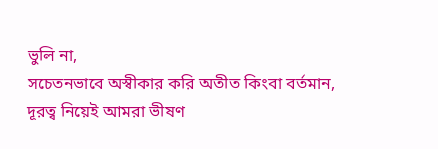ভুলি না,
সচেতনভাবে অস্বীকার করি অতীত কিংবা বর্তমান,
দূরত্ব নিয়েই আমরা ভীষণ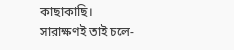কাছাকাছি।
সারাক্ষণই তাই চলে-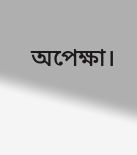অপেক্ষা।